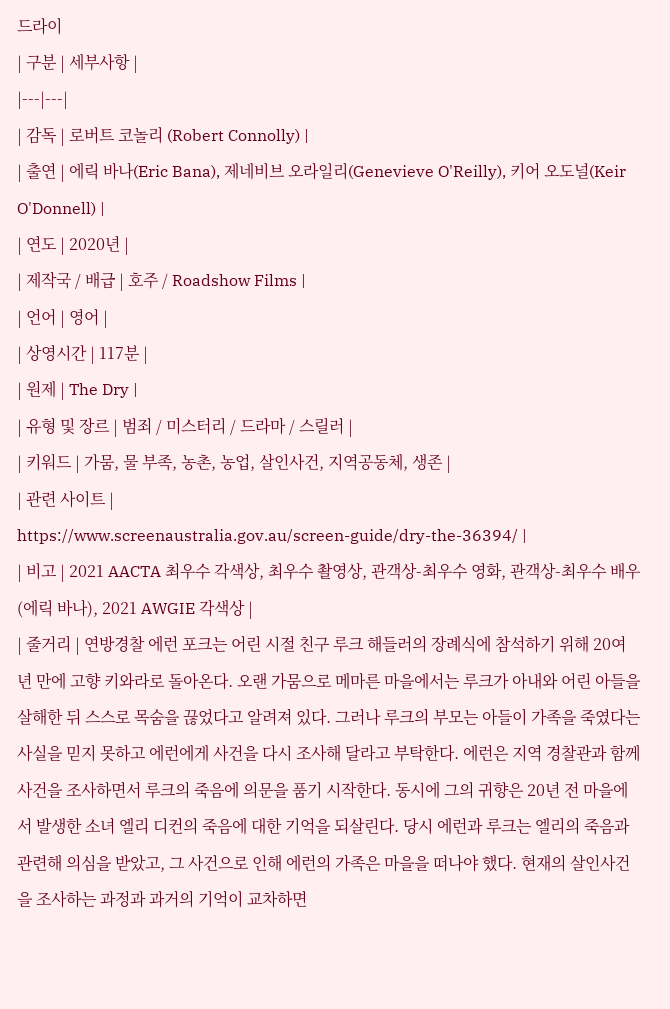드라이
| 구분 | 세부사항 |
|---|---|
| 감독 | 로버트 코놀리 (Robert Connolly) |
| 출연 | 에릭 바나(Eric Bana), 제네비브 오라일리(Genevieve O'Reilly), 키어 오도널(Keir O'Donnell) |
| 연도 | 2020년 |
| 제작국 / 배급 | 호주 / Roadshow Films |
| 언어 | 영어 |
| 상영시간 | 117분 |
| 원제 | The Dry |
| 유형 및 장르 | 범죄 / 미스터리 / 드라마 / 스릴러 |
| 키워드 | 가뭄, 물 부족, 농촌, 농업, 살인사건, 지역공동체, 생존 |
| 관련 사이트 |
https://www.screenaustralia.gov.au/screen-guide/dry-the-36394/ |
| 비고 | 2021 AACTA 최우수 각색상, 최우수 촬영상, 관객상-최우수 영화, 관객상-최우수 배우(에릭 바나), 2021 AWGIE 각색상 |
| 줄거리 | 연방경찰 에런 포크는 어린 시절 친구 루크 해들러의 장례식에 참석하기 위해 20여 년 만에 고향 키와라로 돌아온다. 오랜 가뭄으로 메마른 마을에서는 루크가 아내와 어린 아들을 살해한 뒤 스스로 목숨을 끊었다고 알려져 있다. 그러나 루크의 부모는 아들이 가족을 죽였다는 사실을 믿지 못하고 에런에게 사건을 다시 조사해 달라고 부탁한다. 에런은 지역 경찰관과 함께 사건을 조사하면서 루크의 죽음에 의문을 품기 시작한다. 동시에 그의 귀향은 20년 전 마을에서 발생한 소녀 엘리 디컨의 죽음에 대한 기억을 되살린다. 당시 에런과 루크는 엘리의 죽음과 관련해 의심을 받았고, 그 사건으로 인해 에런의 가족은 마을을 떠나야 했다. 현재의 살인사건을 조사하는 과정과 과거의 기억이 교차하면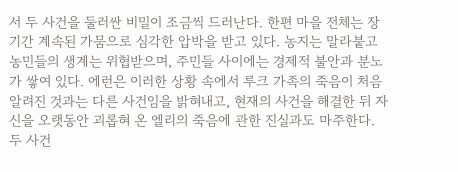서 두 사건을 둘러싼 비밀이 조금씩 드러난다. 한편 마을 전체는 장기간 계속된 가뭄으로 심각한 압박을 받고 있다. 농지는 말라붙고 농민들의 생계는 위협받으며, 주민들 사이에는 경제적 불안과 분노가 쌓여 있다. 에런은 이러한 상황 속에서 루크 가족의 죽음이 처음 알려진 것과는 다른 사건임을 밝혀내고, 현재의 사건을 해결한 뒤 자신을 오랫동안 괴롭혀 온 엘리의 죽음에 관한 진실과도 마주한다. 두 사건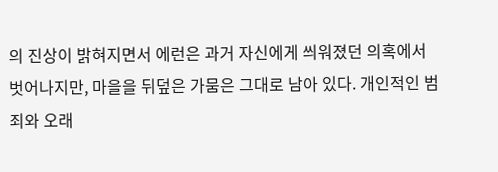의 진상이 밝혀지면서 에런은 과거 자신에게 씌워졌던 의혹에서 벗어나지만, 마을을 뒤덮은 가뭄은 그대로 남아 있다. 개인적인 범죄와 오래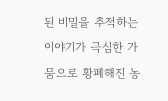된 비밀을 추적하는 이야기가 극심한 가뭄으로 황폐해진 농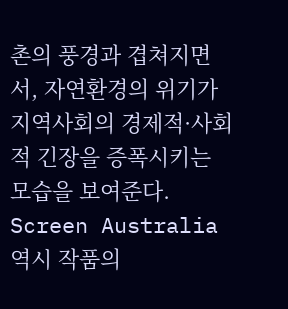촌의 풍경과 겹쳐지면서, 자연환경의 위기가 지역사회의 경제적·사회적 긴장을 증폭시키는 모습을 보여준다. Screen Australia 역시 작품의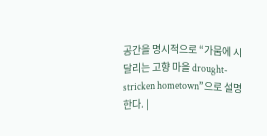공간을 명시적으로 “가뭄에 시달리는 고향 마을 drought-stricken hometown”으로 설명한다. |